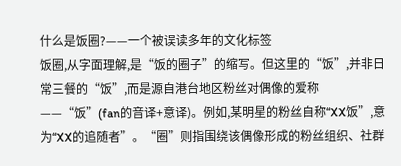什么是饭圈?——一个被误读多年的文化标签
饭圈,从字面理解,是“饭的圈子”的缩写。但这里的“饭”,并非日常三餐的“饭”,而是源自港台地区粉丝对偶像的爱称——“饭”(fan的音译+意译)。例如,某明星的粉丝自称“XX饭”,意为“XX的追随者”。“圈”则指围绕该偶像形成的粉丝组织、社群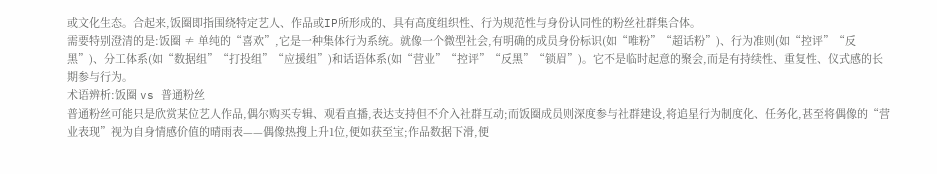或文化生态。合起来,饭圈即指围绕特定艺人、作品或IP所形成的、具有高度组织性、行为规范性与身份认同性的粉丝社群集合体。
需要特别澄清的是:饭圈 ≠ 单纯的“喜欢”,它是一种集体行为系统。就像一个微型社会,有明确的成员身份标识(如“唯粉”“超话粉”)、行为准则(如“控评”“反黑”)、分工体系(如“数据组”“打投组”“应援组”)和话语体系(如“营业”“控评”“反黑”“锁眉”)。它不是临时起意的聚会,而是有持续性、重复性、仪式感的长期参与行为。
术语辨析:饭圈 vs 普通粉丝
普通粉丝可能只是欣赏某位艺人作品,偶尔购买专辑、观看直播,表达支持但不介入社群互动;而饭圈成员则深度参与社群建设,将追星行为制度化、任务化,甚至将偶像的“营业表现”视为自身情感价值的晴雨表——偶像热搜上升1位,便如获至宝;作品数据下滑,便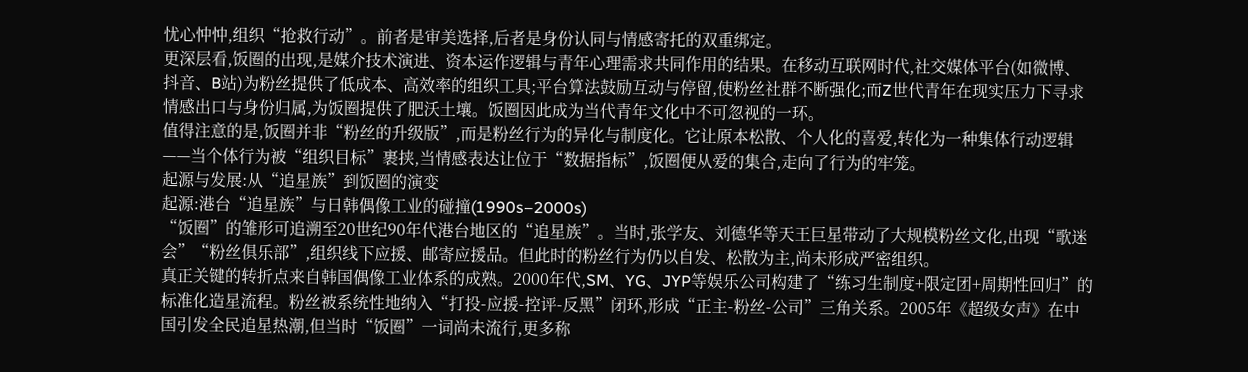忧心忡忡,组织“抢救行动”。前者是审美选择,后者是身份认同与情感寄托的双重绑定。
更深层看,饭圈的出现,是媒介技术演进、资本运作逻辑与青年心理需求共同作用的结果。在移动互联网时代,社交媒体平台(如微博、抖音、B站)为粉丝提供了低成本、高效率的组织工具;平台算法鼓励互动与停留,使粉丝社群不断强化;而Z世代青年在现实压力下寻求情感出口与身份归属,为饭圈提供了肥沃土壤。饭圈因此成为当代青年文化中不可忽视的一环。
值得注意的是,饭圈并非“粉丝的升级版”,而是粉丝行为的异化与制度化。它让原本松散、个人化的喜爱,转化为一种集体行动逻辑——当个体行为被“组织目标”裹挟,当情感表达让位于“数据指标”,饭圈便从爱的集合,走向了行为的牢笼。
起源与发展:从“追星族”到饭圈的演变
起源:港台“追星族”与日韩偶像工业的碰撞(1990s–2000s)
“饭圈”的雏形可追溯至20世纪90年代港台地区的“追星族”。当时,张学友、刘德华等天王巨星带动了大规模粉丝文化,出现“歌迷会”“粉丝俱乐部”,组织线下应援、邮寄应援品。但此时的粉丝行为仍以自发、松散为主,尚未形成严密组织。
真正关键的转折点来自韩国偶像工业体系的成熟。2000年代,SM、YG、JYP等娱乐公司构建了“练习生制度+限定团+周期性回归”的标准化造星流程。粉丝被系统性地纳入“打投-应援-控评-反黑”闭环,形成“正主-粉丝-公司”三角关系。2005年《超级女声》在中国引发全民追星热潮,但当时“饭圈”一词尚未流行,更多称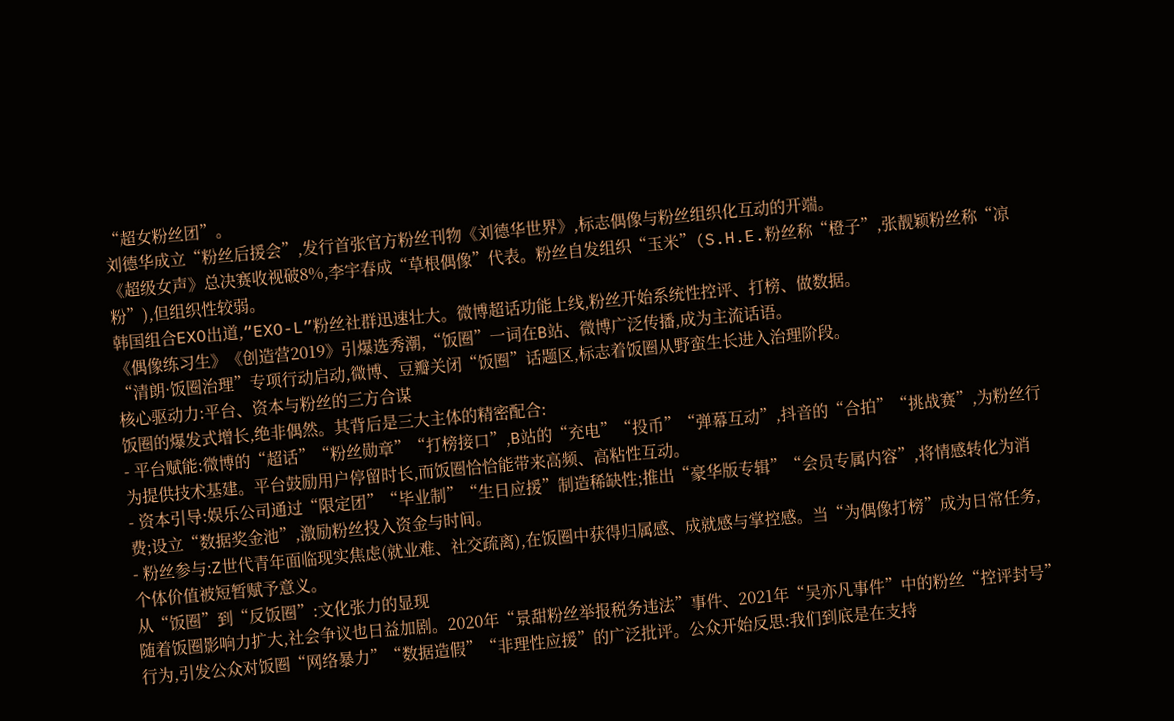“超女粉丝团”。
刘德华成立“粉丝后援会”,发行首张官方粉丝刊物《刘德华世界》,标志偶像与粉丝组织化互动的开端。
《超级女声》总决赛收视破8%,李宇春成“草根偶像”代表。粉丝自发组织“玉米”(S.H.E.粉丝称“橙子”,张靓颖粉丝称“凉粉”),但组织性较弱。
韩国组合EXO出道,“EXO-L”粉丝社群迅速壮大。微博超话功能上线,粉丝开始系统性控评、打榜、做数据。
《偶像练习生》《创造营2019》引爆选秀潮,“饭圈”一词在B站、微博广泛传播,成为主流话语。
“清朗·饭圈治理”专项行动启动,微博、豆瓣关闭“饭圈”话题区,标志着饭圈从野蛮生长进入治理阶段。
核心驱动力:平台、资本与粉丝的三方合谋
饭圈的爆发式增长,绝非偶然。其背后是三大主体的精密配合:
- 平台赋能:微博的“超话”“粉丝勋章”“打榜接口”,B站的“充电”“投币”“弹幕互动”,抖音的“合拍”“挑战赛”,为粉丝行为提供技术基建。平台鼓励用户停留时长,而饭圈恰恰能带来高频、高粘性互动。
- 资本引导:娱乐公司通过“限定团”“毕业制”“生日应援”制造稀缺性;推出“豪华版专辑”“会员专属内容”,将情感转化为消费;设立“数据奖金池”,激励粉丝投入资金与时间。
- 粉丝参与:Z世代青年面临现实焦虑(就业难、社交疏离),在饭圈中获得归属感、成就感与掌控感。当“为偶像打榜”成为日常任务,个体价值被短暂赋予意义。
从“饭圈”到“反饭圈”:文化张力的显现
随着饭圈影响力扩大,社会争议也日益加剧。2020年“景甜粉丝举报税务违法”事件、2021年“吴亦凡事件”中的粉丝“控评封号”行为,引发公众对饭圈“网络暴力”“数据造假”“非理性应援”的广泛批评。公众开始反思:我们到底是在支持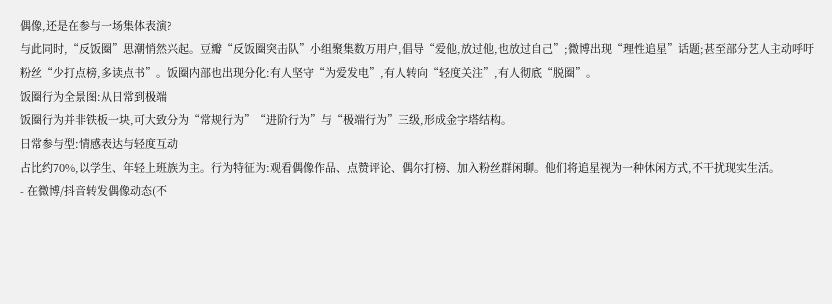偶像,还是在参与一场集体表演?
与此同时,“反饭圈”思潮悄然兴起。豆瓣“反饭圈突击队”小组聚集数万用户,倡导“爱他,放过他,也放过自己”;微博出现“理性追星”话题;甚至部分艺人主动呼吁粉丝“少打点榜,多读点书”。饭圈内部也出现分化:有人坚守“为爱发电”,有人转向“轻度关注”,有人彻底“脱圈”。
饭圈行为全景图:从日常到极端
饭圈行为并非铁板一块,可大致分为“常规行为”“进阶行为”与“极端行为”三级,形成金字塔结构。
日常参与型:情感表达与轻度互动
占比约70%,以学生、年轻上班族为主。行为特征为:观看偶像作品、点赞评论、偶尔打榜、加入粉丝群闲聊。他们将追星视为一种休闲方式,不干扰现实生活。
- 在微博/抖音转发偶像动态(不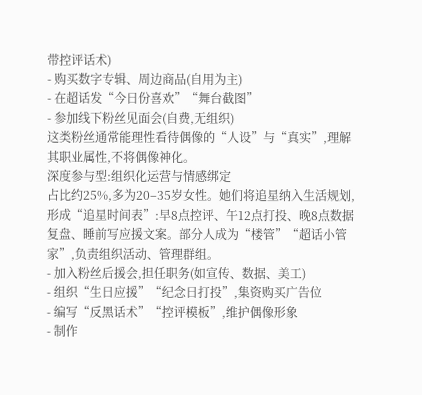带控评话术)
- 购买数字专辑、周边商品(自用为主)
- 在超话发“今日份喜欢”“舞台截图”
- 参加线下粉丝见面会(自费,无组织)
这类粉丝通常能理性看待偶像的“人设”与“真实”,理解其职业属性,不将偶像神化。
深度参与型:组织化运营与情感绑定
占比约25%,多为20–35岁女性。她们将追星纳入生活规划,形成“追星时间表”:早8点控评、午12点打投、晚8点数据复盘、睡前写应援文案。部分人成为“楼管”“超话小管家”,负责组织活动、管理群组。
- 加入粉丝后援会,担任职务(如宣传、数据、美工)
- 组织“生日应援”“纪念日打投”,集资购买广告位
- 编写“反黑话术”“控评模板”,维护偶像形象
- 制作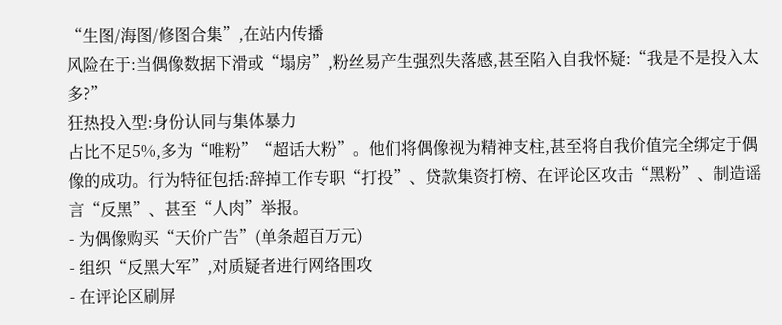“生图/海图/修图合集”,在站内传播
风险在于:当偶像数据下滑或“塌房”,粉丝易产生强烈失落感,甚至陷入自我怀疑:“我是不是投入太多?”
狂热投入型:身份认同与集体暴力
占比不足5%,多为“唯粉”“超话大粉”。他们将偶像视为精神支柱,甚至将自我价值完全绑定于偶像的成功。行为特征包括:辞掉工作专职“打投”、贷款集资打榜、在评论区攻击“黑粉”、制造谣言“反黑”、甚至“人肉”举报。
- 为偶像购买“天价广告”(单条超百万元)
- 组织“反黑大军”,对质疑者进行网络围攻
- 在评论区刷屏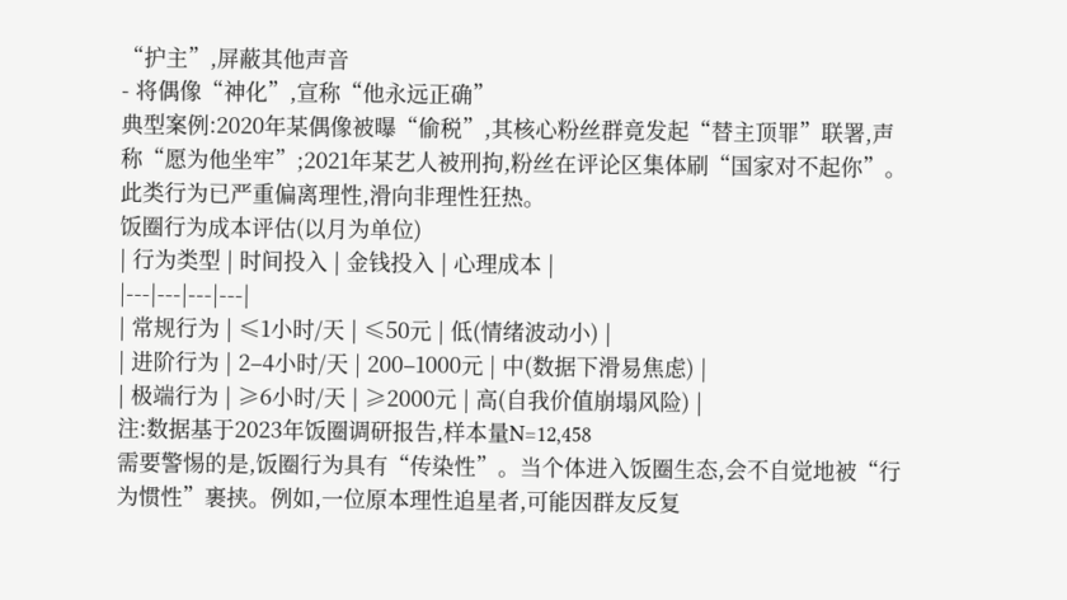“护主”,屏蔽其他声音
- 将偶像“神化”,宣称“他永远正确”
典型案例:2020年某偶像被曝“偷税”,其核心粉丝群竟发起“替主顶罪”联署,声称“愿为他坐牢”;2021年某艺人被刑拘,粉丝在评论区集体刷“国家对不起你”。此类行为已严重偏离理性,滑向非理性狂热。
饭圈行为成本评估(以月为单位)
| 行为类型 | 时间投入 | 金钱投入 | 心理成本 |
|---|---|---|---|
| 常规行为 | ≤1小时/天 | ≤50元 | 低(情绪波动小) |
| 进阶行为 | 2–4小时/天 | 200–1000元 | 中(数据下滑易焦虑) |
| 极端行为 | ≥6小时/天 | ≥2000元 | 高(自我价值崩塌风险) |
注:数据基于2023年饭圈调研报告,样本量N=12,458
需要警惕的是,饭圈行为具有“传染性”。当个体进入饭圈生态,会不自觉地被“行为惯性”裹挟。例如,一位原本理性追星者,可能因群友反复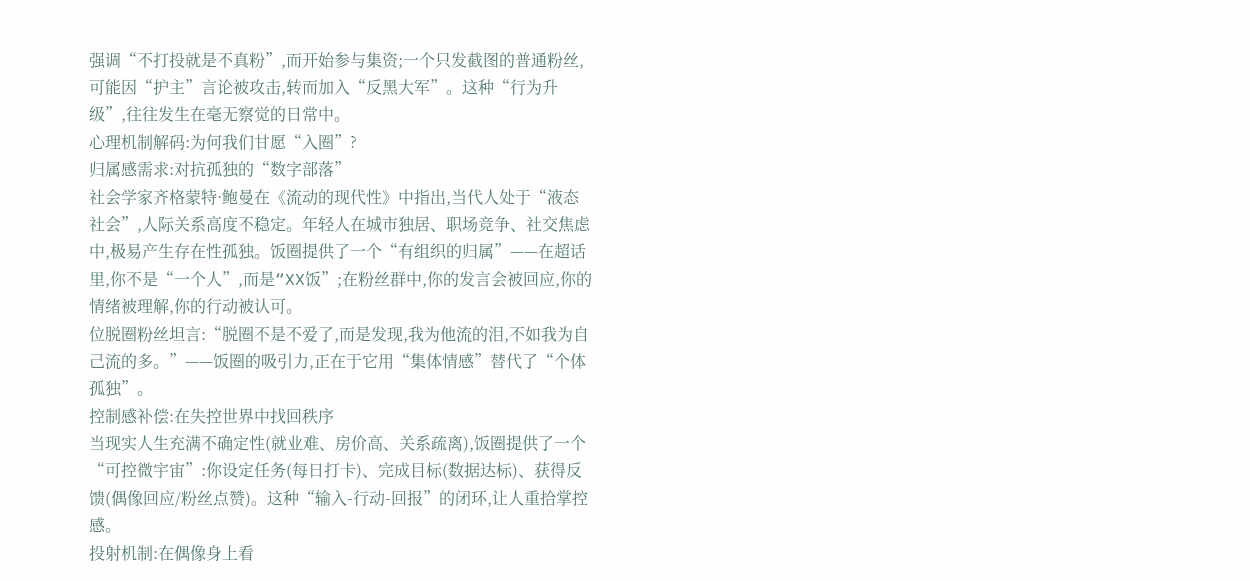强调“不打投就是不真粉”,而开始参与集资;一个只发截图的普通粉丝,可能因“护主”言论被攻击,转而加入“反黑大军”。这种“行为升级”,往往发生在毫无察觉的日常中。
心理机制解码:为何我们甘愿“入圈”?
归属感需求:对抗孤独的“数字部落”
社会学家齐格蒙特·鲍曼在《流动的现代性》中指出,当代人处于“液态社会”,人际关系高度不稳定。年轻人在城市独居、职场竞争、社交焦虑中,极易产生存在性孤独。饭圈提供了一个“有组织的归属”——在超话里,你不是“一个人”,而是“XX饭”;在粉丝群中,你的发言会被回应,你的情绪被理解,你的行动被认可。
位脱圈粉丝坦言:“脱圈不是不爱了,而是发现,我为他流的泪,不如我为自己流的多。”——饭圈的吸引力,正在于它用“集体情感”替代了“个体孤独”。
控制感补偿:在失控世界中找回秩序
当现实人生充满不确定性(就业难、房价高、关系疏离),饭圈提供了一个“可控微宇宙”:你设定任务(每日打卡)、完成目标(数据达标)、获得反馈(偶像回应/粉丝点赞)。这种“输入-行动-回报”的闭环,让人重拾掌控感。
投射机制:在偶像身上看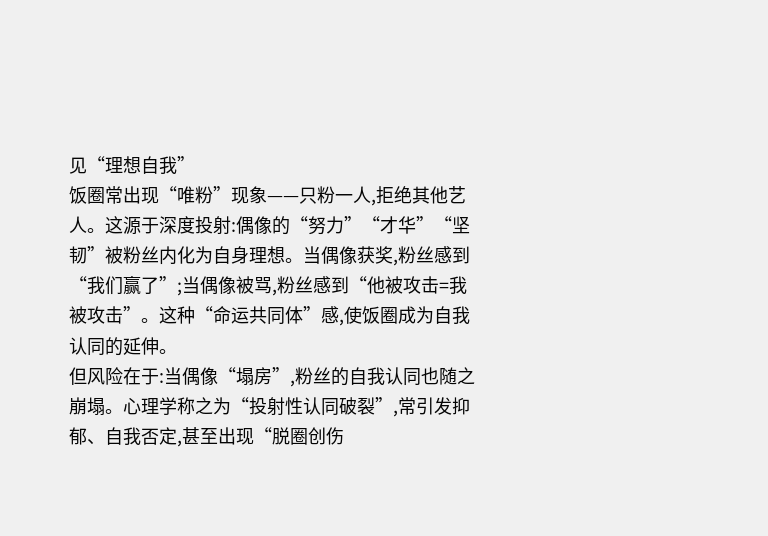见“理想自我”
饭圈常出现“唯粉”现象——只粉一人,拒绝其他艺人。这源于深度投射:偶像的“努力”“才华”“坚韧”被粉丝内化为自身理想。当偶像获奖,粉丝感到“我们赢了”;当偶像被骂,粉丝感到“他被攻击=我被攻击”。这种“命运共同体”感,使饭圈成为自我认同的延伸。
但风险在于:当偶像“塌房”,粉丝的自我认同也随之崩塌。心理学称之为“投射性认同破裂”,常引发抑郁、自我否定,甚至出现“脱圈创伤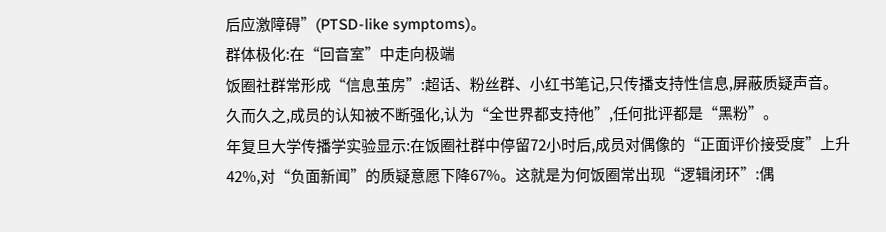后应激障碍”(PTSD-like symptoms)。
群体极化:在“回音室”中走向极端
饭圈社群常形成“信息茧房”:超话、粉丝群、小红书笔记,只传播支持性信息,屏蔽质疑声音。久而久之,成员的认知被不断强化,认为“全世界都支持他”,任何批评都是“黑粉”。
年复旦大学传播学实验显示:在饭圈社群中停留72小时后,成员对偶像的“正面评价接受度”上升42%,对“负面新闻”的质疑意愿下降67%。这就是为何饭圈常出现“逻辑闭环”:偶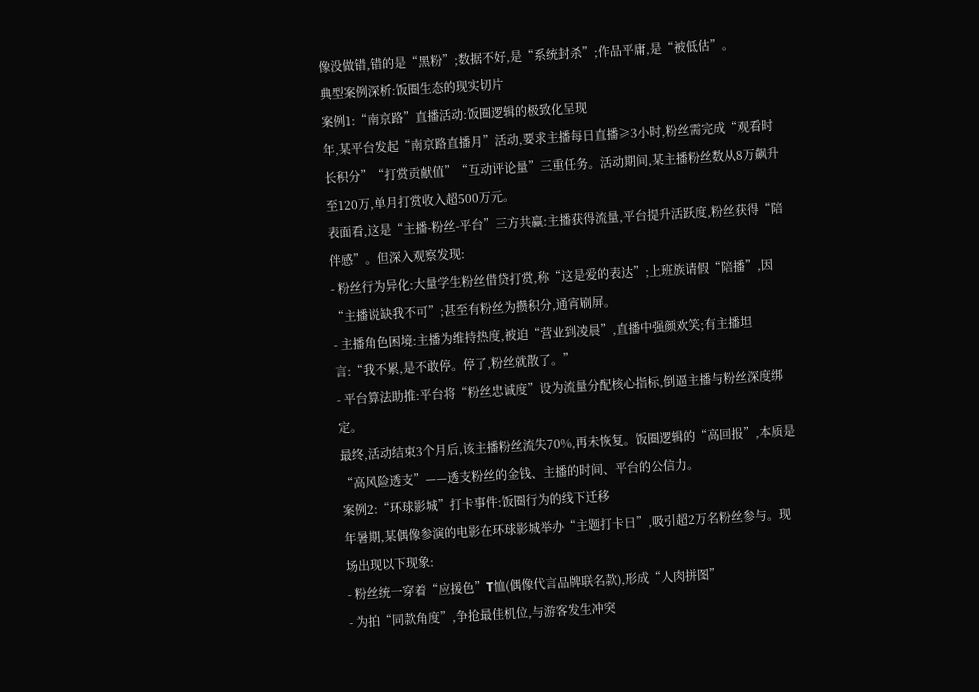像没做错,错的是“黑粉”;数据不好,是“系统封杀”;作品平庸,是“被低估”。
典型案例深析:饭圈生态的现实切片
案例1:“南京路”直播活动:饭圈逻辑的极致化呈现
年,某平台发起“南京路直播月”活动,要求主播每日直播≥3小时,粉丝需完成“观看时长积分”“打赏贡献值”“互动评论量”三重任务。活动期间,某主播粉丝数从8万飙升至120万,单月打赏收入超500万元。
表面看,这是“主播-粉丝-平台”三方共赢:主播获得流量,平台提升活跃度,粉丝获得“陪伴感”。但深入观察发现:
- 粉丝行为异化:大量学生粉丝借贷打赏,称“这是爱的表达”;上班族请假“陪播”,因“主播说缺我不可”;甚至有粉丝为攒积分,通宵刷屏。
- 主播角色困境:主播为维持热度,被迫“营业到凌晨”,直播中强颜欢笑;有主播坦言:“我不累,是不敢停。停了,粉丝就散了。”
- 平台算法助推:平台将“粉丝忠诚度”设为流量分配核心指标,倒逼主播与粉丝深度绑定。
最终,活动结束3个月后,该主播粉丝流失70%,再未恢复。饭圈逻辑的“高回报”,本质是“高风险透支”——透支粉丝的金钱、主播的时间、平台的公信力。
案例2:“环球影城”打卡事件:饭圈行为的线下迁移
年暑期,某偶像参演的电影在环球影城举办“主题打卡日”,吸引超2万名粉丝参与。现场出现以下现象:
- 粉丝统一穿着“应援色”T恤(偶像代言品牌联名款),形成“人肉拼图”
- 为拍“同款角度”,争抢最佳机位,与游客发生冲突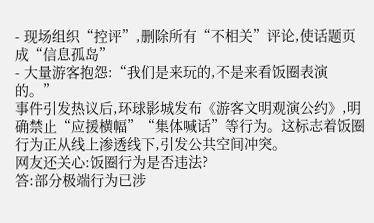- 现场组织“控评”,删除所有“不相关”评论,使话题页成“信息孤岛”
- 大量游客抱怨:“我们是来玩的,不是来看饭圈表演的。”
事件引发热议后,环球影城发布《游客文明观演公约》,明确禁止“应援横幅”“集体喊话”等行为。这标志着饭圈行为正从线上渗透线下,引发公共空间冲突。
网友还关心:饭圈行为是否违法?
答:部分极端行为已涉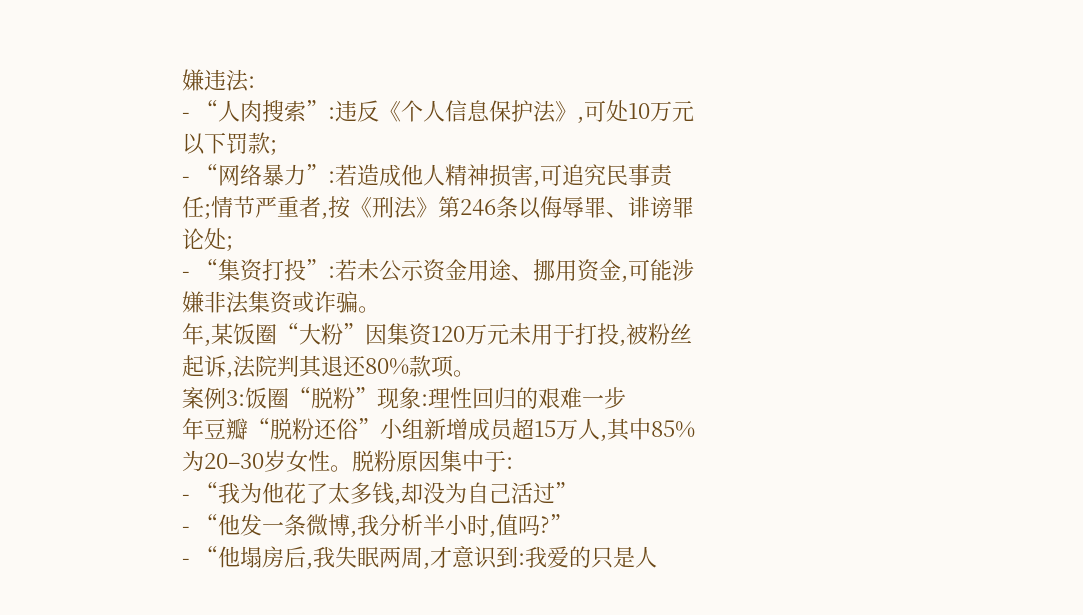嫌违法:
- “人肉搜索”:违反《个人信息保护法》,可处10万元以下罚款;
- “网络暴力”:若造成他人精神损害,可追究民事责任;情节严重者,按《刑法》第246条以侮辱罪、诽谤罪论处;
- “集资打投”:若未公示资金用途、挪用资金,可能涉嫌非法集资或诈骗。
年,某饭圈“大粉”因集资120万元未用于打投,被粉丝起诉,法院判其退还80%款项。
案例3:饭圈“脱粉”现象:理性回归的艰难一步
年豆瓣“脱粉还俗”小组新增成员超15万人,其中85%为20–30岁女性。脱粉原因集中于:
- “我为他花了太多钱,却没为自己活过”
- “他发一条微博,我分析半小时,值吗?”
- “他塌房后,我失眠两周,才意识到:我爱的只是人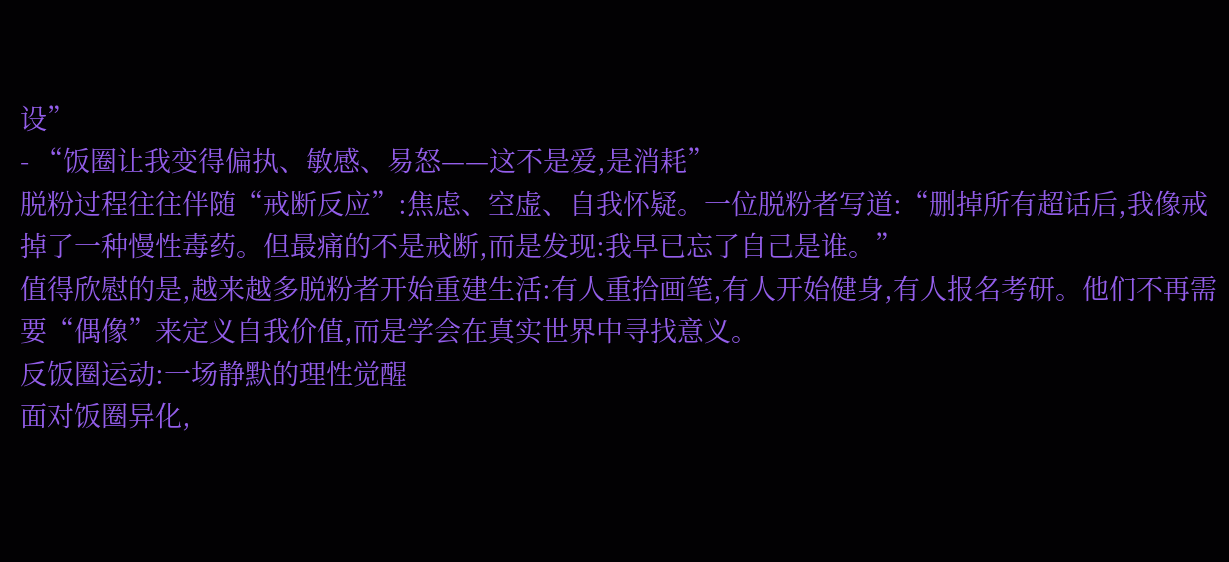设”
- “饭圈让我变得偏执、敏感、易怒——这不是爱,是消耗”
脱粉过程往往伴随“戒断反应”:焦虑、空虚、自我怀疑。一位脱粉者写道:“删掉所有超话后,我像戒掉了一种慢性毒药。但最痛的不是戒断,而是发现:我早已忘了自己是谁。”
值得欣慰的是,越来越多脱粉者开始重建生活:有人重拾画笔,有人开始健身,有人报名考研。他们不再需要“偶像”来定义自我价值,而是学会在真实世界中寻找意义。
反饭圈运动:一场静默的理性觉醒
面对饭圈异化,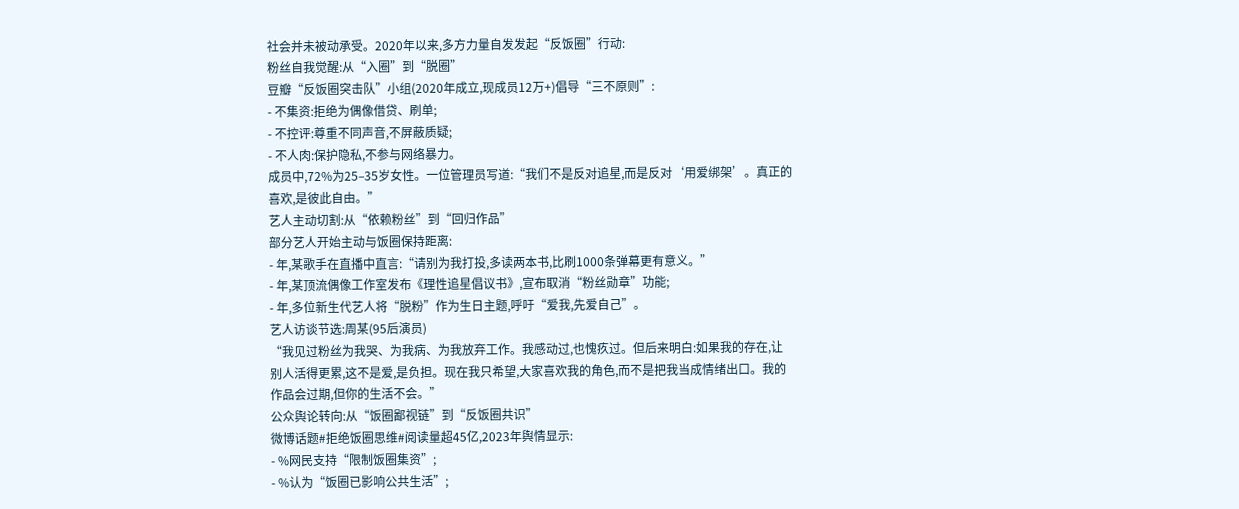社会并未被动承受。2020年以来,多方力量自发发起“反饭圈”行动:
粉丝自我觉醒:从“入圈”到“脱圈”
豆瓣“反饭圈突击队”小组(2020年成立,现成员12万+)倡导“三不原则”:
- 不集资:拒绝为偶像借贷、刷单;
- 不控评:尊重不同声音,不屏蔽质疑;
- 不人肉:保护隐私,不参与网络暴力。
成员中,72%为25–35岁女性。一位管理员写道:“我们不是反对追星,而是反对‘用爱绑架’。真正的喜欢,是彼此自由。”
艺人主动切割:从“依赖粉丝”到“回归作品”
部分艺人开始主动与饭圈保持距离:
- 年,某歌手在直播中直言:“请别为我打投,多读两本书,比刷1000条弹幕更有意义。”
- 年,某顶流偶像工作室发布《理性追星倡议书》,宣布取消“粉丝勋章”功能;
- 年,多位新生代艺人将“脱粉”作为生日主题,呼吁“爱我,先爱自己”。
艺人访谈节选:周某(95后演员)
“我见过粉丝为我哭、为我病、为我放弃工作。我感动过,也愧疚过。但后来明白:如果我的存在,让别人活得更累,这不是爱,是负担。现在我只希望,大家喜欢我的角色,而不是把我当成情绪出口。我的作品会过期,但你的生活不会。”
公众舆论转向:从“饭圈鄙视链”到“反饭圈共识”
微博话题#拒绝饭圈思维#阅读量超45亿,2023年舆情显示:
- %网民支持“限制饭圈集资”;
- %认为“饭圈已影响公共生活”;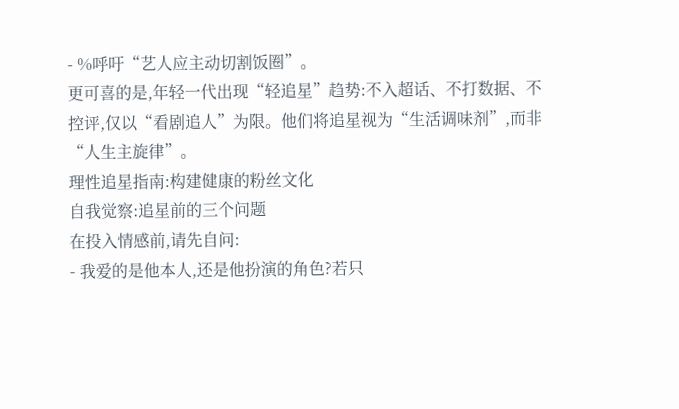- %呼吁“艺人应主动切割饭圈”。
更可喜的是,年轻一代出现“轻追星”趋势:不入超话、不打数据、不控评,仅以“看剧追人”为限。他们将追星视为“生活调味剂”,而非“人生主旋律”。
理性追星指南:构建健康的粉丝文化
自我觉察:追星前的三个问题
在投入情感前,请先自问:
- 我爱的是他本人,还是他扮演的角色?若只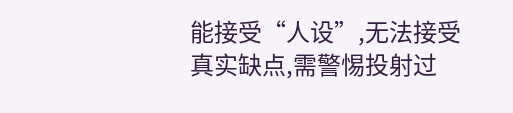能接受“人设”,无法接受真实缺点,需警惕投射过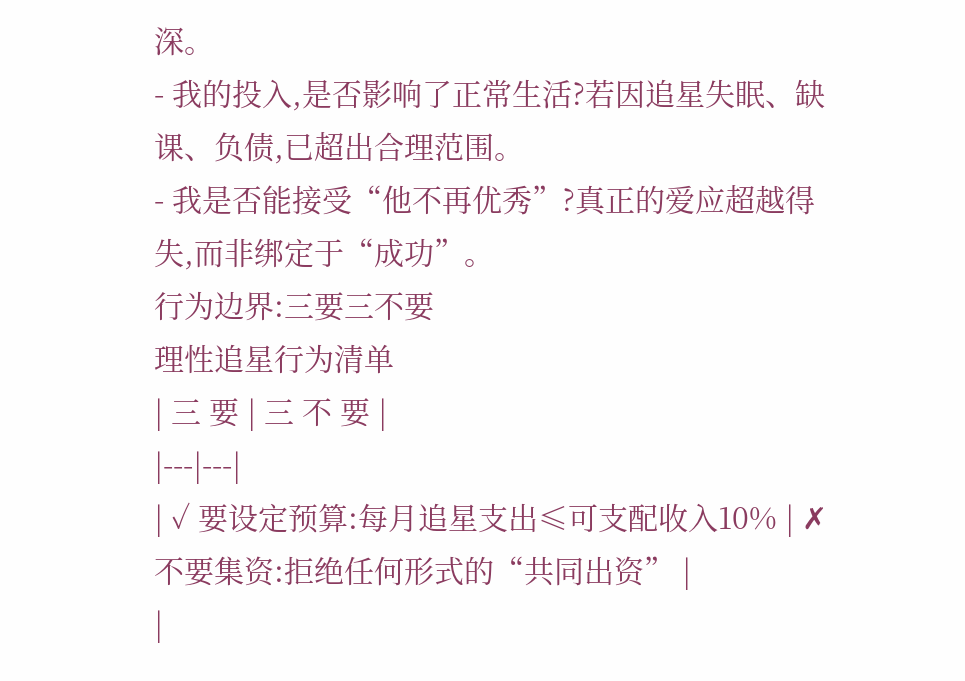深。
- 我的投入,是否影响了正常生活?若因追星失眠、缺课、负债,已超出合理范围。
- 我是否能接受“他不再优秀”?真正的爱应超越得失,而非绑定于“成功”。
行为边界:三要三不要
理性追星行为清单
| 三 要 | 三 不 要 |
|---|---|
| ✓ 要设定预算:每月追星支出≤可支配收入10% | ✗ 不要集资:拒绝任何形式的“共同出资” |
|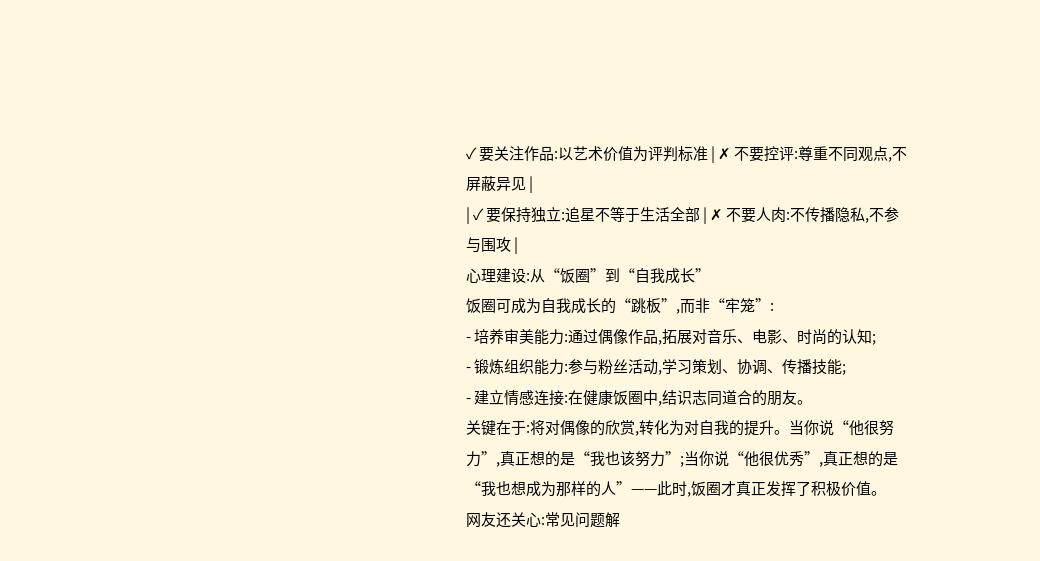✓ 要关注作品:以艺术价值为评判标准 | ✗ 不要控评:尊重不同观点,不屏蔽异见 |
| ✓ 要保持独立:追星不等于生活全部 | ✗ 不要人肉:不传播隐私,不参与围攻 |
心理建设:从“饭圈”到“自我成长”
饭圈可成为自我成长的“跳板”,而非“牢笼”:
- 培养审美能力:通过偶像作品,拓展对音乐、电影、时尚的认知;
- 锻炼组织能力:参与粉丝活动,学习策划、协调、传播技能;
- 建立情感连接:在健康饭圈中,结识志同道合的朋友。
关键在于:将对偶像的欣赏,转化为对自我的提升。当你说“他很努力”,真正想的是“我也该努力”;当你说“他很优秀”,真正想的是“我也想成为那样的人”——此时,饭圈才真正发挥了积极价值。
网友还关心:常见问题解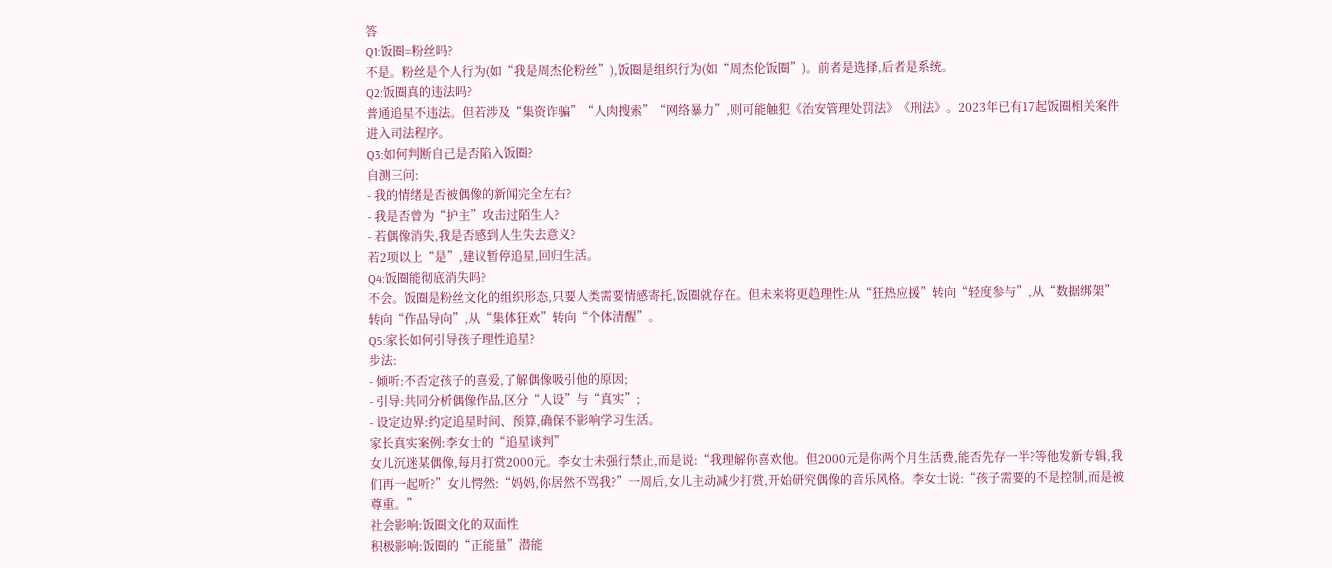答
Q1:饭圈=粉丝吗?
不是。粉丝是个人行为(如“我是周杰伦粉丝”),饭圈是组织行为(如“周杰伦饭圈”)。前者是选择,后者是系统。
Q2:饭圈真的违法吗?
普通追星不违法。但若涉及“集资诈骗”“人肉搜索”“网络暴力”,则可能触犯《治安管理处罚法》《刑法》。2023年已有17起饭圈相关案件进入司法程序。
Q3:如何判断自己是否陷入饭圈?
自测三问:
- 我的情绪是否被偶像的新闻完全左右?
- 我是否曾为“护主”攻击过陌生人?
- 若偶像消失,我是否感到人生失去意义?
若2项以上“是”,建议暂停追星,回归生活。
Q4:饭圈能彻底消失吗?
不会。饭圈是粉丝文化的组织形态,只要人类需要情感寄托,饭圈就存在。但未来将更趋理性:从“狂热应援”转向“轻度参与”,从“数据绑架”转向“作品导向”,从“集体狂欢”转向“个体清醒”。
Q5:家长如何引导孩子理性追星?
步法:
- 倾听:不否定孩子的喜爱,了解偶像吸引他的原因;
- 引导:共同分析偶像作品,区分“人设”与“真实”;
- 设定边界:约定追星时间、预算,确保不影响学习生活。
家长真实案例:李女士的“追星谈判”
女儿沉迷某偶像,每月打赏2000元。李女士未强行禁止,而是说:“我理解你喜欢他。但2000元是你两个月生活费,能否先存一半?等他发新专辑,我们再一起听?”女儿愕然:“妈妈,你居然不骂我?”一周后,女儿主动减少打赏,开始研究偶像的音乐风格。李女士说:“孩子需要的不是控制,而是被尊重。”
社会影响:饭圈文化的双面性
积极影响:饭圈的“正能量”潜能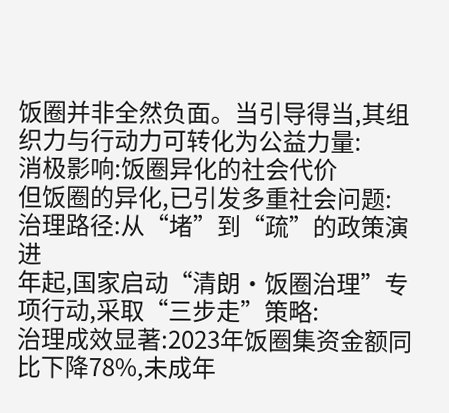饭圈并非全然负面。当引导得当,其组织力与行动力可转化为公益力量:
消极影响:饭圈异化的社会代价
但饭圈的异化,已引发多重社会问题:
治理路径:从“堵”到“疏”的政策演进
年起,国家启动“清朗·饭圈治理”专项行动,采取“三步走”策略:
治理成效显著:2023年饭圈集资金额同比下降78%,未成年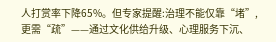人打赏率下降65%。但专家提醒:治理不能仅靠“堵”,更需“疏”——通过文化供给升级、心理服务下沉、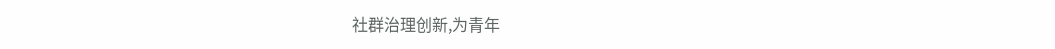社群治理创新,为青年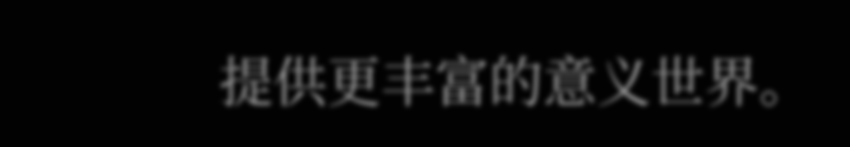提供更丰富的意义世界。